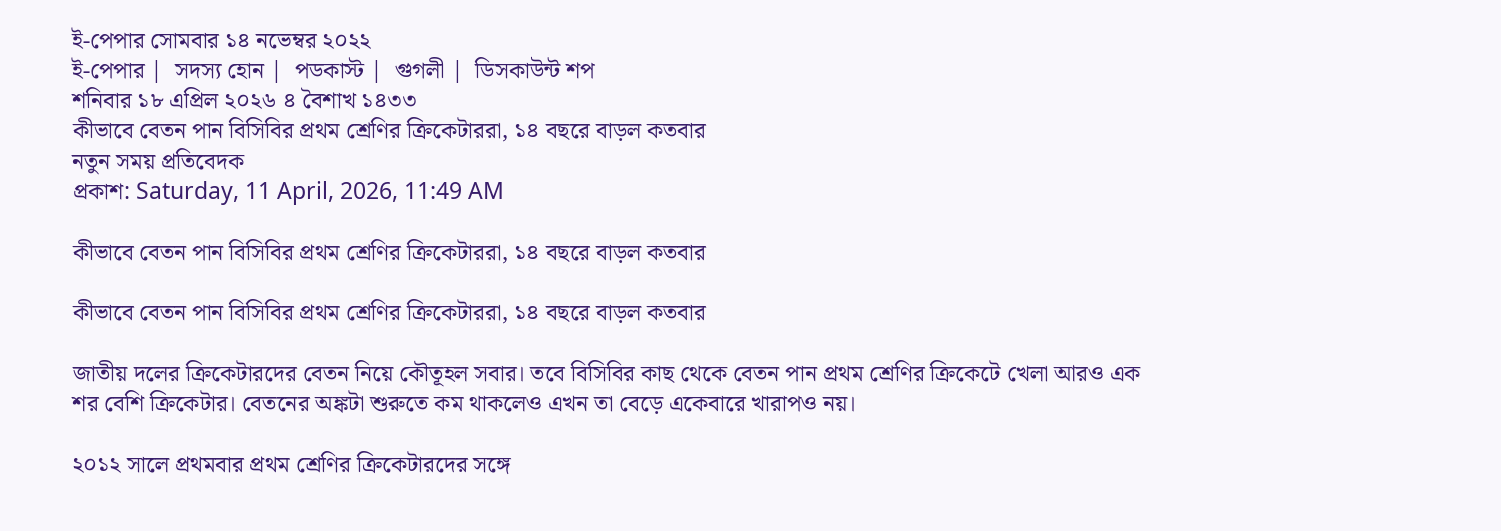ই-পেপার সোমবার ১৪ নভেম্বর ২০২২
ই-পেপার |  সদস্য হোন |  পডকাস্ট |  গুগলী |  ডিসকাউন্ট শপ
শনিবার ১৮ এপ্রিল ২০২৬ ৪ বৈশাখ ১৪৩৩
কীভাবে বেতন পান বিসিবির প্রথম শ্রেণির ক্রিকেটাররা, ১৪ বছরে বাড়ল কতবার
নতুন সময় প্রতিবেদক
প্রকাশ: Saturday, 11 April, 2026, 11:49 AM

কীভাবে বেতন পান বিসিবির প্রথম শ্রেণির ক্রিকেটাররা, ১৪ বছরে বাড়ল কতবার

কীভাবে বেতন পান বিসিবির প্রথম শ্রেণির ক্রিকেটাররা, ১৪ বছরে বাড়ল কতবার

জাতীয় দলের ক্রিকেটারদের বেতন নিয়ে কৌতূহল সবার। তবে বিসিবির কাছ থেকে বেতন পান প্রথম শ্রেণির ক্রিকেটে খেলা আরও এক শর বেশি ক্রিকেটার। বেতনের অঙ্কটা শুরুতে কম থাকলেও এখন তা বেড়ে একেবারে খারাপও নয়।

২০১২ সালে প্রথমবার প্রথম শ্রেণির ক্রিকেটারদের সঙ্গে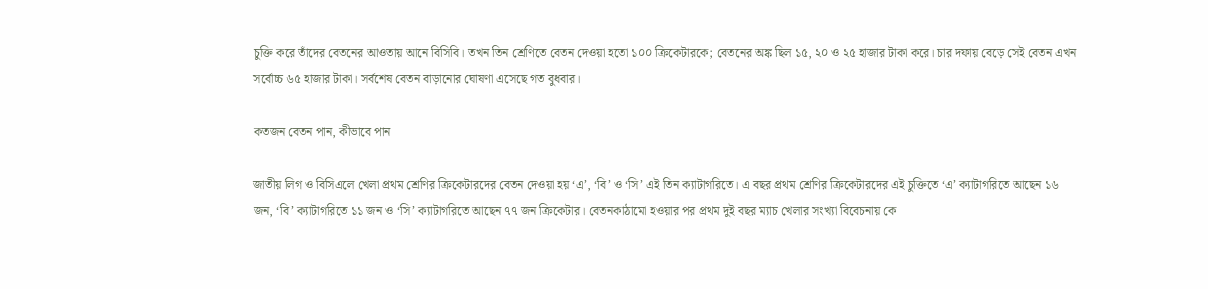চুক্তি করে তাঁদের বেতনের আওতায় আনে বিসিবি। তখন তিন শ্রেণিতে বেতন দেওয়া হতো ১০০ ক্রিকেটারকে; বেতনের অঙ্ক ছিল ১৫, ২০ ও ২৫ হাজার টাকা করে। চার দফায় বেড়ে সেই বেতন এখন সর্বোচ্চ ৬৫ হাজার টাকা। সর্বশেষ বেতন বাড়ানোর ঘোষণা এসেছে গত বুধবার।

কতজন বেতন পান, কীভাবে পান

জাতীয় লিগ ও বিসিএলে খেলা প্রথম শ্রেণির ক্রিকেটারদের বেতন দেওয়া হয় ‘এ’, ‘বি’ ও ‘সি’ এই তিন ক্যাটাগরিতে। এ বছর প্রথম শ্রেণির ক্রিকেটারদের এই চুক্তিতে ‘এ’ ক্যাটাগরিতে আছেন ১৬ জন, ‘বি’ ক্যাটাগরিতে ১১ জন ও ‘সি’ ক্যাটাগরিতে আছেন ৭৭ জন ক্রিকেটার। বেতনকাঠামো হওয়ার পর প্রথম দুই বছর ম্যাচ খেলার সংখ্যা বিবেচনায় কে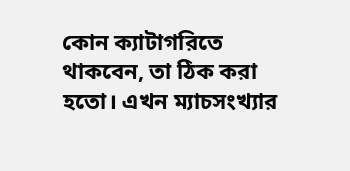কোন ক্যাটাগরিতে থাকবেন, তা ঠিক করা হতো। এখন ম্যাচসংখ্যার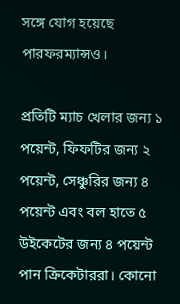সঙ্গে যোগ হয়েছে পারফরম্যান্সও।

প্রতিটি ম্যাচ খেলার জন্য ১ পয়েন্ট, ফিফটির জন্য ২ পয়েন্ট, সেঞ্চুরির জন্য ৪ পয়েন্ট এবং বল হাতে ৫ উইকেটের জন্য ৪ পয়েন্ট পান ক্রিকেটাররা। কোনো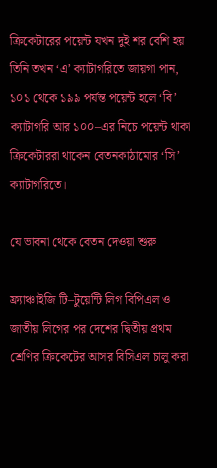ক্রিকেটারের পয়েন্ট যখন দুই শর বেশি হয় তিনি তখন ‘এ’ ক্যাটাগরিতে জায়গা পান, ১০১ থেকে ১৯৯ পর্যন্ত পয়েন্ট হলে ‘বি’ ক্যাটাগরি আর ১০০–এর নিচে পয়েন্ট থাকা ক্রিকেটাররা থাকেন বেতনকাঠামোর ‘সি’ ক্যাটাগরিতে।

যে ভাবনা থেকে বেতন দেওয়া শুরু

ফ্র্যাঞ্চাইজি টি–টুয়েন্টি লিগ বিপিএল ও জাতীয় লিগের পর দেশের দ্বিতীয় প্রথম শ্রেণির ক্রিকেটের আসর বিসিএল চালু করা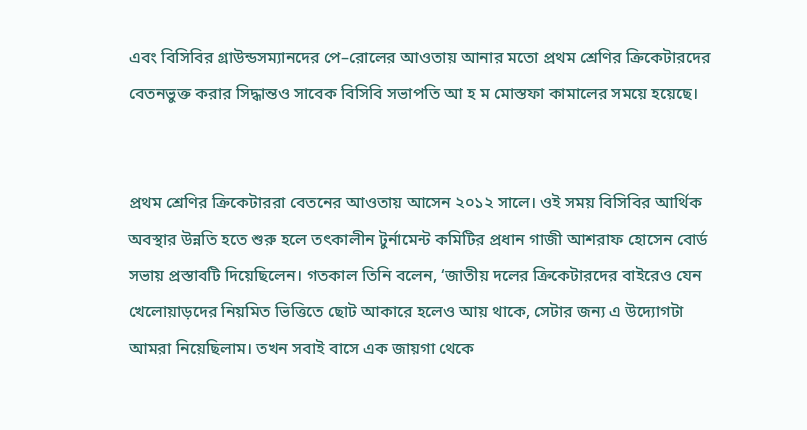এবং বিসিবির গ্রাউন্ডসম্যানদের পে–রোলের আওতায় আনার মতো প্রথম শ্রেণির ক্রিকেটারদের বেতনভুক্ত করার সিদ্ধান্তও সাবেক বিসিবি সভাপতি আ হ ম মোস্তফা কামালের সময়ে হয়েছে।


প্রথম শ্রেণির ক্রিকেটাররা বেতনের আওতায় আসেন ২০১২ সালে। ওই সময় বিসিবির আর্থিক অবস্থার উন্নতি হতে শুরু হলে তৎকালীন টুর্নামেন্ট কমিটির প্রধান গাজী আশরাফ হোসেন বোর্ড সভায় প্রস্তাবটি দিয়েছিলেন। গতকাল তিনি বলেন, ‘জাতীয় দলের ক্রিকেটারদের বাইরেও যেন খেলোয়াড়দের নিয়মিত ভিত্তিতে ছোট আকারে হলেও আয় থাকে, সেটার জন্য এ উদ্যোগটা আমরা নিয়েছিলাম। তখন সবাই বাসে এক জায়গা থেকে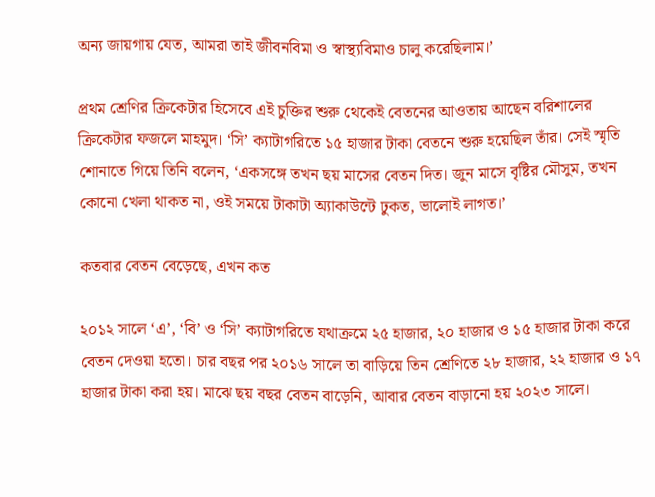অন্য জায়গায় যেত, আমরা তাই জীবনবিমা ও স্বাস্থ্যবিমাও চালু করেছিলাম।’

প্রথম শ্রেণির ক্রিকেটার হিসেবে এই চুক্তির শুরু থেকেই বেতনের আওতায় আছেন বরিশালের ক্রিকেটার ফজলে মাহমুদ। ‘সি’ ক্যাটাগরিতে ১৫ হাজার টাকা বেতনে শুরু হয়েছিল তাঁর। সেই স্মৃতি শোনাতে গিয়ে তিনি বলেন, ‘একসঙ্গে তখন ছয় মাসের বেতন দিত। জুন মাসে বৃষ্টির মৌসুম, তখন কোনো খেলা থাকত না, ওই সময়ে টাকাটা অ্যাকাউন্টে ঢুকত, ভালোই লাগত।’

কতবার বেতন বেড়েছে, এখন কত

২০১২ সালে ‘এ’, ‘বি’ ও ‘সি’ ক্যাটাগরিতে যথাক্রমে ২৫ হাজার, ২০ হাজার ও ১৫ হাজার টাকা করে বেতন দেওয়া হতো। চার বছর পর ২০১৬ সালে তা বাড়িয়ে তিন শ্রেণিতে ২৮ হাজার, ২২ হাজার ও ১৭ হাজার টাকা করা হয়। মাঝে ছয় বছর বেতন বাড়েনি, আবার বেতন বাড়ানো হয় ২০২৩ সালে।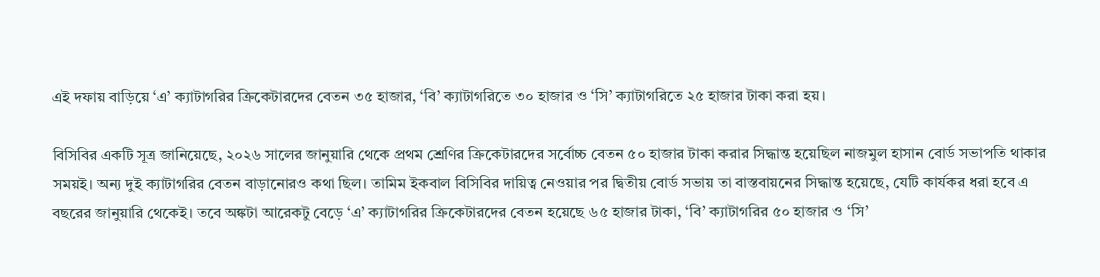এই দফায় বাড়িয়ে ‘এ’ ক্যাটাগরির ক্রিকেটারদের বেতন ৩৫ হাজার, ‘বি’ ক্যাটাগরিতে ৩০ হাজার ও ‘সি’ ক্যাটাগরিতে ২৫ হাজার টাকা করা হয়।

বিসিবির একটি সূত্র জানিয়েছে, ২০২৬ সালের জানুয়ারি থেকে প্রথম শ্রেণির ক্রিকেটারদের সর্বোচ্চ বেতন ৫০ হাজার টাকা করার সিদ্ধান্ত হয়েছিল নাজমুল হাসান বোর্ড সভাপতি থাকার সময়ই। অন্য দুই ক্যাটাগরির বেতন বাড়ানোরও কথা ছিল। তামিম ইকবাল বিসিবির দায়িত্ব নেওয়ার পর দ্বিতীয় বোর্ড সভায় তা বাস্তবায়নের সিদ্ধান্ত হয়েছে, যেটি কার্যকর ধরা হবে এ বছরের জানুয়ারি থেকেই। তবে অঙ্কটা আরেকটু বেড়ে ‘এ’ ক্যাটাগরির ক্রিকেটারদের বেতন হয়েছে ৬৫ হাজার টাকা, ‘বি’ ক্যাটাগরির ৫০ হাজার ও ‘সি’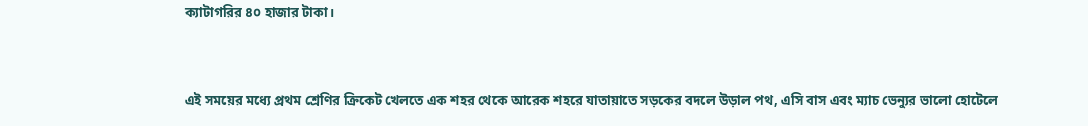ক্যাটাগরির ৪০ হাজার টাকা।


এই সময়ের মধ্যে প্রথম শ্রেণির ক্রিকেট খেলতে এক শহর থেকে আরেক শহরে যাতায়াতে সড়কের বদলে উড়াল পথ, এসি বাস এবং ম্যাচ ভেন্যুর ভালো হোটেলে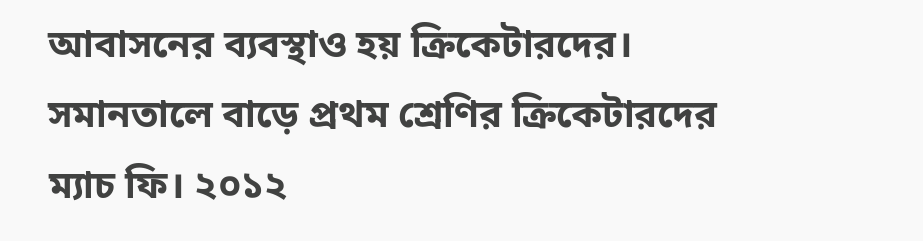আবাসনের ব্যবস্থাও হয় ক্রিকেটারদের। সমানতালে বাড়ে প্রথম শ্রেণির ক্রিকেটারদের ম্যাচ ফি। ২০১২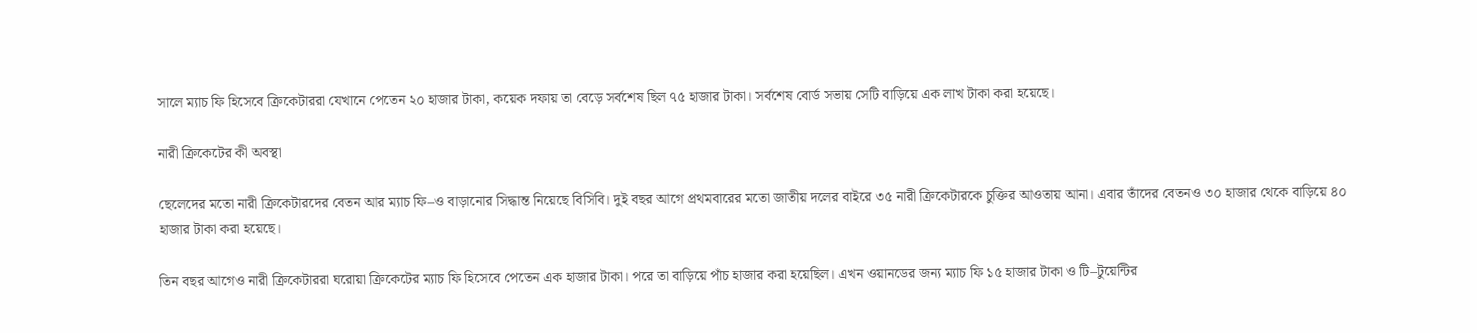সালে ম্যাচ ফি হিসেবে ক্রিকেটাররা যেখানে পেতেন ২০ হাজার টাকা, কয়েক দফায় তা বেড়ে সর্বশেষ ছিল ৭৫ হাজার টাকা। সর্বশেষ বোর্ড সভায় সেটি বাড়িয়ে এক লাখ টাকা করা হয়েছে।

নারী ক্রিকেটের কী অবস্থা

ছেলেদের মতো নারী ক্রিকেটারদের বেতন আর ম্যাচ ফি–ও বাড়ানোর সিদ্ধান্ত নিয়েছে বিসিবি। দুই বছর আগে প্রথমবারের মতো জাতীয় দলের বাইরে ৩৫ নারী ক্রিকেটারকে চুক্তির আওতায় আনা। এবার তাঁদের বেতনও ৩০ হাজার থেকে বাড়িয়ে ৪০ হাজার টাকা করা হয়েছে।

তিন বছর আগেও নারী ক্রিকেটাররা ঘরোয়া ক্রিকেটের ম্যাচ ফি হিসেবে পেতেন এক হাজার টাকা। পরে তা বাড়িয়ে পাঁচ হাজার করা হয়েছিল। এখন ওয়ানডের জন্য ম্যাচ ফি ১৫ হাজার টাকা ও টি–টুয়েন্টির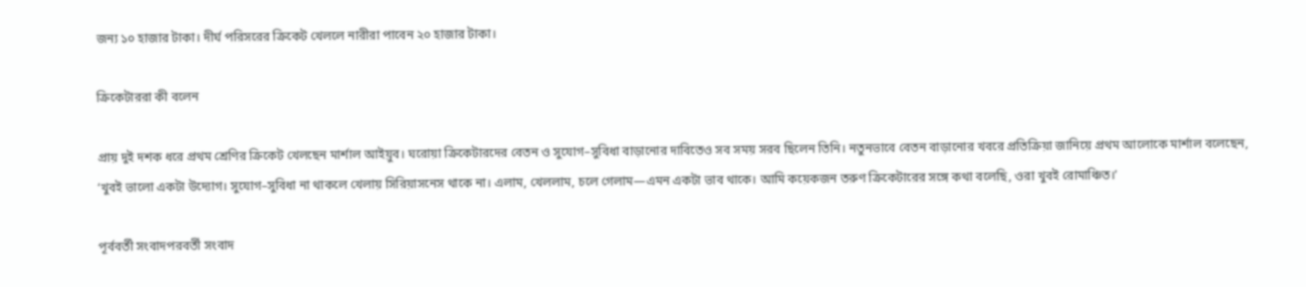জন্য ১০ হাজার টাকা। দীর্ঘ পরিসরের ক্রিকেট খেললে নারীরা পাবেন ২০ হাজার টাকা।

ক্রিকেটাররা কী বলেন

প্রায় দুই দশক ধরে প্রথম শ্রেণির ক্রিকেট খেলছেন মার্শাল আইয়ুব। ঘরোয়া ক্রিকেটারদের বেতন ও সুযোগ–সুবিধা বাড়ানোর দাবিতেও সব সময় সরব ছিলেন তিনি। নতুনভাবে বেতন বাড়ানোর খবরে প্রতিক্রিয়া জানিয়ে প্রথম আলোকে মার্শাল বলেছেন, ‘খুবই ভালো একটা উদ্যোগ। সুযোগ–সুবিধা না থাকলে খেলায় সিরিয়াসনেস থাকে না। এলাম, খেললাম, চলে গেলাম—এমন একটা ভাব থাকে। আমি কয়েকজন তরুণ ক্রিকেটারের সঙ্গে কথা বলেছি, ওরা খুবই রোমাঞ্চিত।’

পূর্ববর্তী সংবাদপরবর্তী সংবাদ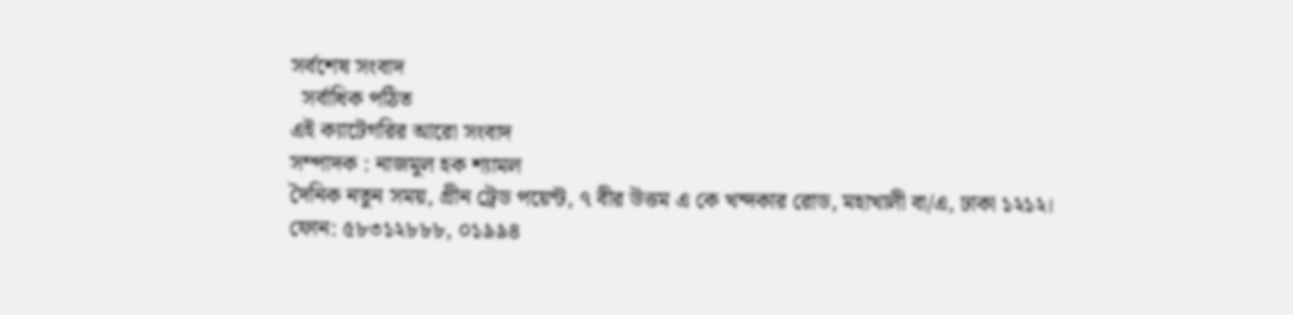সর্বশেষ সংবাদ
  সর্বাধিক পঠিত
এই ক্যাটেগরির আরো সংবাদ
সম্পাদক : নাজমুল হক শ্যামল
দৈনিক নতুন সময়, গ্রীন ট্রেড পয়েন্ট, ৭ বীর উত্তম এ কে খন্দকার রোড, মহাখালী বা/এ, ঢাকা ১২১২।
ফোন: ৫৮৩১২৮৮৮, ০১৯৯৪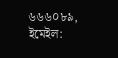৬৬৬০৮৯, ইমেইল: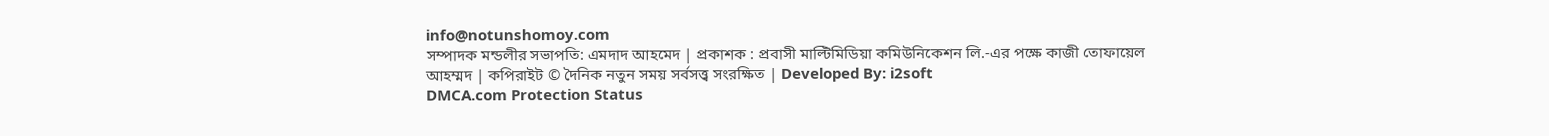info@notunshomoy.com
সম্পাদক মন্ডলীর সভাপতি: এমদাদ আহমেদ | প্রকাশক : প্রবাসী মাল্টিমিডিয়া কমিউনিকেশন লি.-এর পক্ষে কাজী তোফায়েল আহম্মদ | কপিরাইট © দৈনিক নতুন সময় সর্বসত্ত্ব সংরক্ষিত | Developed By: i2soft
DMCA.com Protection Status